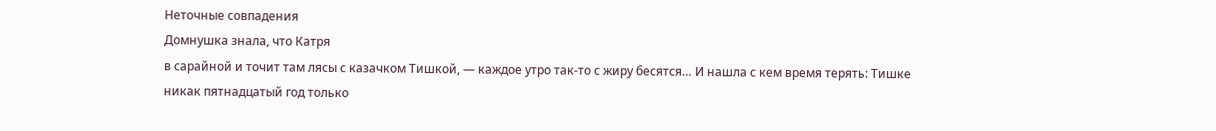Неточные совпадения
Домнушка знала, что Катря
в сарайной и точит там лясы с казачком Тишкой, — каждое утро так-то с жиру бесятся… И нашла с кем время терять: Тишке никак пятнадцатый год только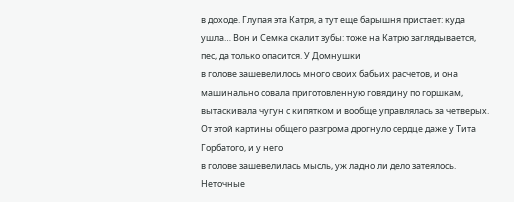в доходе. Глупая эта Катря, а тут еще барышня пристает: куда ушла… Вон и Семка скалит зубы: тоже на Катрю заглядывается, пес, да только опасится. У Домнушки
в голове зашевелилось много своих бабьих расчетов, и она машинально совала приготовленную говядину по горшкам, вытаскивала чугун с кипятком и вообще управлялась за четверых.
От этой картины общего разгрома дрогнуло сердце даже у Тита Горбатого, и у него
в голове зашевелилась мысль, уж ладно ли дело затеялось.
Неточные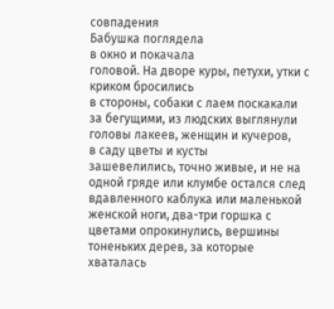совпадения
Бабушка поглядела
в окно и покачала
головой. На дворе куры, петухи, утки с криком бросились
в стороны, собаки с лаем поскакали за бегущими, из людских выглянули
головы лакеев, женщин и кучеров,
в саду цветы и кусты
зашевелились, точно живые, и не на одной гряде или клумбе остался след вдавленного каблука или маленькой женской ноги, два-три горшка с цветами опрокинулись, вершины тоненьких дерев, за которые хваталась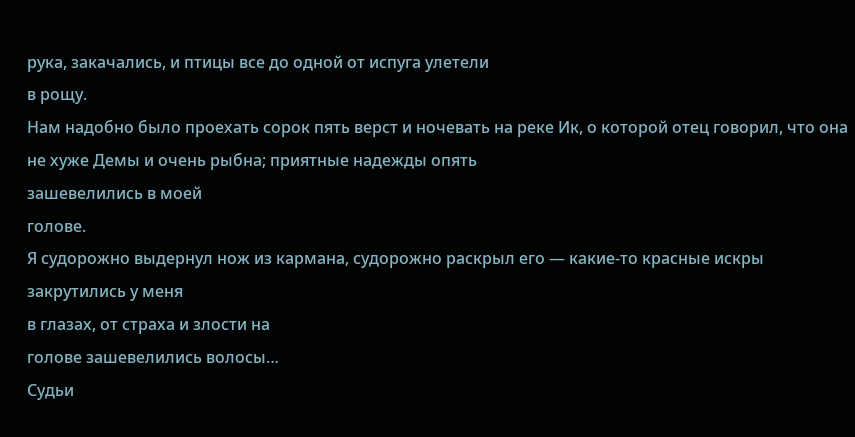рука, закачались, и птицы все до одной от испуга улетели
в рощу.
Нам надобно было проехать сорок пять верст и ночевать на реке Ик, о которой отец говорил, что она не хуже Демы и очень рыбна; приятные надежды опять
зашевелились в моей
голове.
Я судорожно выдернул нож из кармана, судорожно раскрыл его — какие-то красные искры закрутились у меня
в глазах, от страха и злости на
голове зашевелились волосы…
Судьи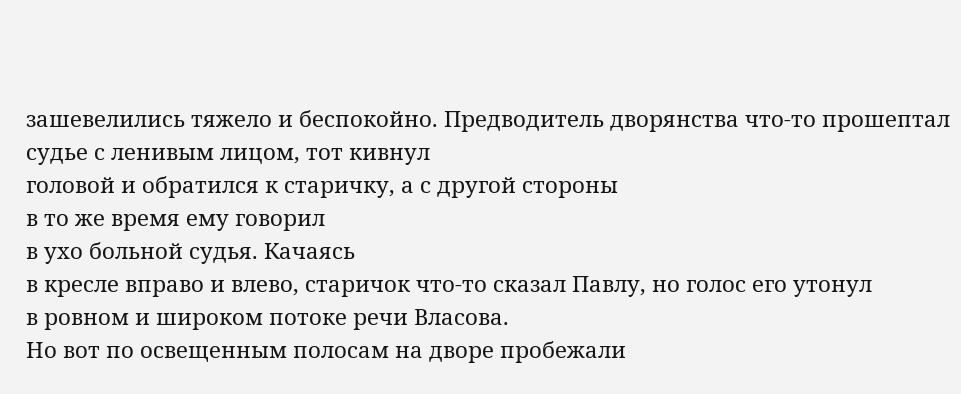зашевелились тяжело и беспокойно. Предводитель дворянства что-то прошептал судье с ленивым лицом, тот кивнул
головой и обратился к старичку, а с другой стороны
в то же время ему говорил
в ухо больной судья. Качаясь
в кресле вправо и влево, старичок что-то сказал Павлу, но голос его утонул
в ровном и широком потоке речи Власова.
Но вот по освещенным полосам на дворе пробежали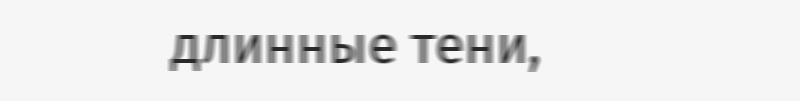длинные тени,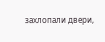захлопали двери,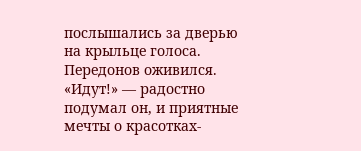послышались за дверью на крыльце голоса. Передонов оживился. «Идут!» — радостно подумал он, и приятные мечты о красотках-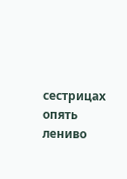сестрицах опять лениво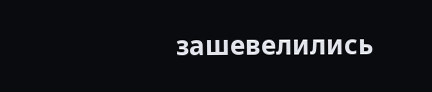зашевелились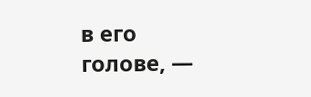в его
голове, —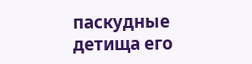паскудные детища его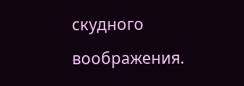скудного воображения.